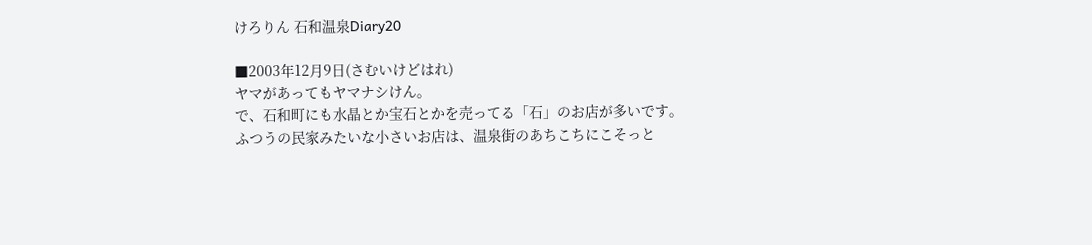けろりん 石和温泉Diary20

■2003年12月9日(さむいけどはれ)
ヤマがあってもヤマナシけん。
で、石和町にも水晶とか宝石とかを売ってる「石」のお店が多いです。
ふつうの民家みたいな小さいお店は、温泉街のあちこちにこそっと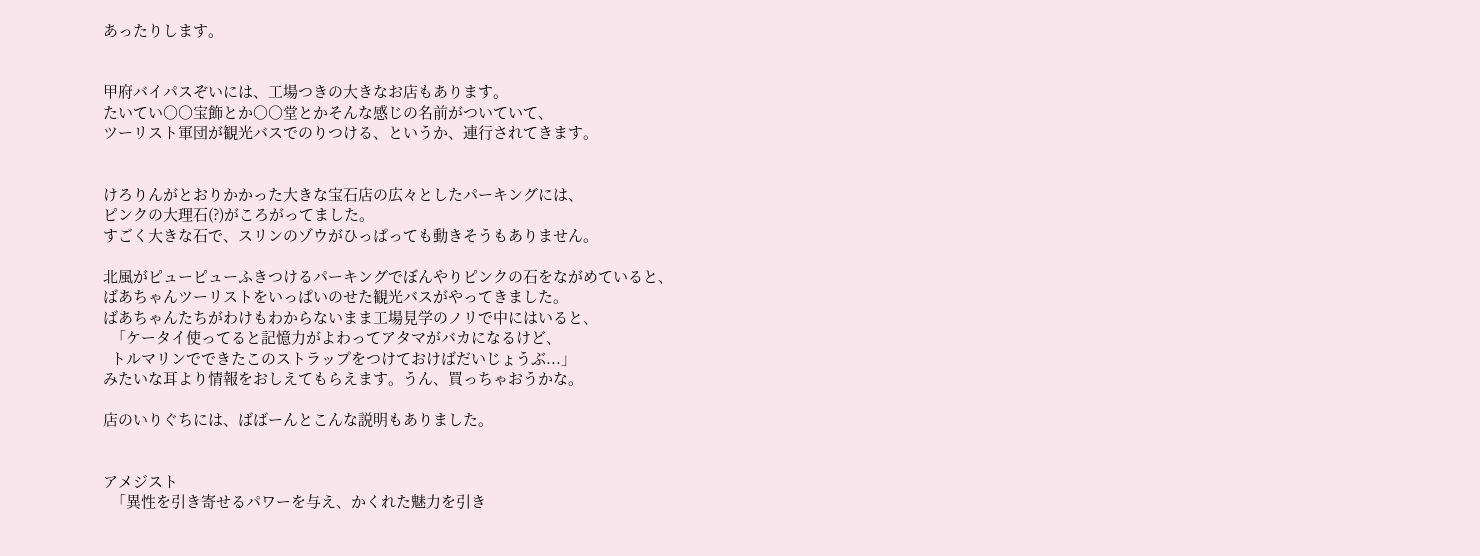あったりします。


甲府バイパスぞいには、工場つきの大きなお店もあります。
たいてい○○宝飾とか○○堂とかそんな感じの名前がついていて、
ツーリスト軍団が観光バスでのりつける、というか、連行されてきます。


けろりんがとおりかかった大きな宝石店の広々としたパーキングには、
ピンクの大理石(?)がころがってました。
すごく大きな石で、スリンのゾウがひっぱっても動きそうもありません。

北風がピューピューふきつけるパーキングでぼんやりピンクの石をながめていると、
ばあちゃんツーリストをいっぱいのせた観光バスがやってきました。
ばあちゃんたちがわけもわからないまま工場見学のノリで中にはいると、
  「ケータイ使ってると記憶力がよわってアタマがバカになるけど、
  トルマリンでできたこのストラップをつけておけばだいじょうぶ...」
みたいな耳より情報をおしえてもらえます。うん、買っちゃおうかな。

店のいりぐちには、ばばーんとこんな説明もありました。


アメジスト
  「異性を引き寄せるパワーを与え、かくれた魅力を引き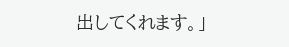出してくれます。」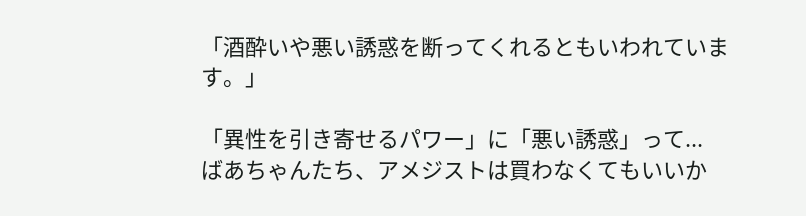「酒酔いや悪い誘惑を断ってくれるともいわれています。」

「異性を引き寄せるパワー」に「悪い誘惑」って...
ばあちゃんたち、アメジストは買わなくてもいいか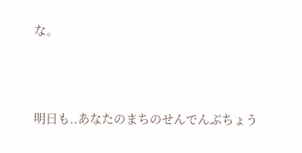な。



明日も..あなたのまちのせんでんぶちょう